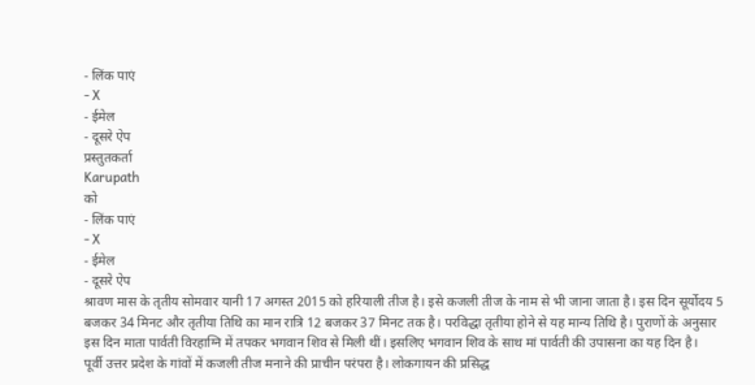- लिंक पाएं
- X
- ईमेल
- दूसरे ऐप
प्रस्तुतकर्ता
Karupath
को
- लिंक पाएं
- X
- ईमेल
- दूसरे ऐप
श्रावण मास के तृतीय सोमवार यानी 17 अगस्त 2015 को हरियाली तीज है। इसे कजली तीज के नाम से भी जाना जाता है। इस दिन सूर्योदय 5 बजकर 34 मिनट और तृतीया तिथि का मान रात्रि 12 बजकर 37 मिनट तक है। परविद्धा तृतीया होने से यह मान्य तिथि है। पुराणों के अनुसार इस दिन माता पार्वती विरहाग्नि में तपकर भगवान शिव से मिली थीं। इसलिए भगवान शिव के साथ मां पार्वती की उपासना का यह दिन है।
पूर्वी उत्तर प्रदेश के गांवों में कजली तीज मनाने की प्राचीन परंपरा है। लोकगायन की प्रसिद्ध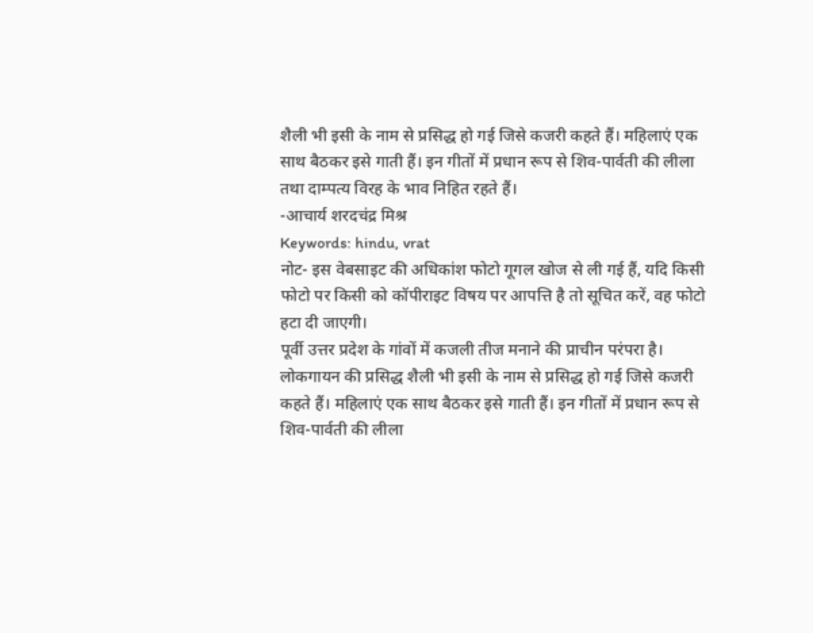शैली भी इसी के नाम से प्रसिद्ध हो गई जिसे कजरी कहते हैं। महिलाएं एक साथ बैठकर इसे गाती हैं। इन गीतों में प्रधान रूप से शिव-पार्वती की लीला तथा दाम्पत्य विरह के भाव निहित रहते हैं।
-आचार्य शरदचंद्र मिश्र
Keywords: hindu, vrat
नोट- इस वेबसाइट की अधिकांश फोटो गूगल खोज से ली गई हैं, यदि किसी फोटो पर किसी को कॉपीराइट विषय पर आपत्ति है तो सूचित करें, वह फोटो हटा दी जाएगी।
पूर्वी उत्तर प्रदेश के गांवों में कजली तीज मनाने की प्राचीन परंपरा है। लोकगायन की प्रसिद्ध शैली भी इसी के नाम से प्रसिद्ध हो गई जिसे कजरी कहते हैं। महिलाएं एक साथ बैठकर इसे गाती हैं। इन गीतों में प्रधान रूप से शिव-पार्वती की लीला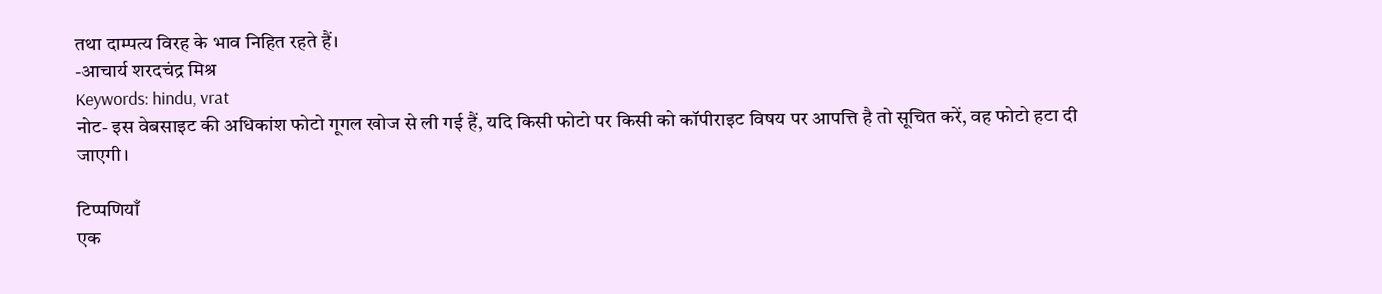तथा दाम्पत्य विरह के भाव निहित रहते हैं।
-आचार्य शरदचंद्र मिश्र
Keywords: hindu, vrat
नोट- इस वेबसाइट की अधिकांश फोटो गूगल खोज से ली गई हैं, यदि किसी फोटो पर किसी को कॉपीराइट विषय पर आपत्ति है तो सूचित करें, वह फोटो हटा दी जाएगी।

टिप्पणियाँ
एक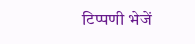टिप्पणी भेजें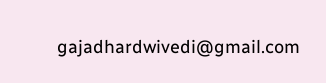gajadhardwivedi@gmail.com